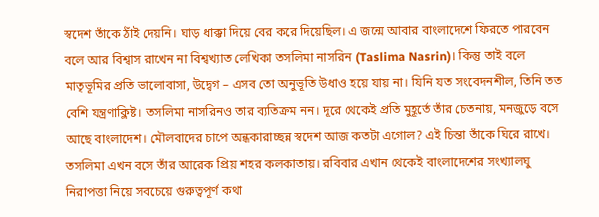স্বদেশ তাঁকে ঠাঁই দেয়নি। ঘাড় ধাক্কা দিয়ে বের করে দিয়েছিল। এ জন্মে আবার বাংলাদেশে ফিরতে পারবেন বলে আর বিশ্বাস রাখেন না বিশ্বখ্যাত লেখিকা তসলিমা নাসরিন (Taslima Nasrin)। কিন্তু তাই বলে মাতৃভূমির প্রতি ভালোবাসা, উদ্বেগ – এসব তো অনুভূতি উধাও হয়ে যায় না। যিনি যত সংবেদনশীল, তিনি তত বেশি যন্ত্রণাক্লিষ্ট। তসলিমা নাসরিনও তার ব্যতিক্রম নন। দূরে থেকেই প্রতি মুহূর্তে তাঁর চেতনায়, মনজুড়ে বসে আছে বাংলাদেশ। মৌলবাদের চাপে অন্ধকারাচ্ছন্ন স্বদেশ আজ কতটা এগোল? এই চিন্তা তাঁকে ঘিরে রাখে। তসলিমা এখন বসে তাঁর আরেক প্রিয় শহর কলকাতায়। রবিবার এখান থেকেই বাংলাদেশের সংখ্যালঘু নিরাপত্তা নিয়ে সবচেয়ে গুরুত্বপূর্ণ কথা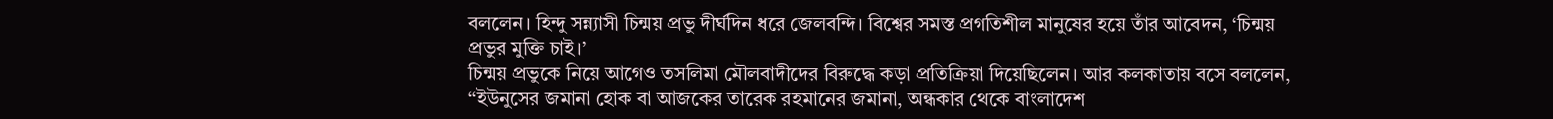বললেন। হিন্দু সন্ন্যাসী চিন্ময় প্রভু দীর্ঘদিন ধরে জেলবন্দি। বিশ্বের সমস্ত প্রগতিশীল মানুষের হয়ে তাঁর আবেদন, ‘চিন্ময় প্রভুর মুক্তি চাই।’
চিন্ময় প্রভুকে নিয়ে আগেও তসলিমা মৌলবাদীদের বিরুদ্ধে কড়া প্রতিক্রিয়া দিয়েছিলেন। আর কলকাতায় বসে বললেন, ‘‘ইউনুসের জমানা হোক বা আজকের তারেক রহমানের জমানা, অন্ধকার থেকে বাংলাদেশ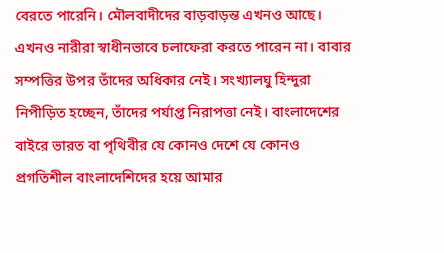বেরতে পারেনি। মৌলবাদীদের বাড়বাড়ন্ত এখনও আছে। এখনও নারীরা স্বাধীনভাবে চলাফেরা করতে পারেন না। বাবার সম্পত্তির উপর তাঁদের অধিকার নেই। সংখ্যালঘু হিন্দুরা নিপীড়িত হচ্ছেন, তাঁদের পর্যাপ্ত নিরাপত্তা নেই। বাংলাদেশের বাইরে ভারত বা পৃথিবীর যে কোনও দেশে যে কোনও প্রগতিশীল বাংলাদেশিদের হয়ে আমার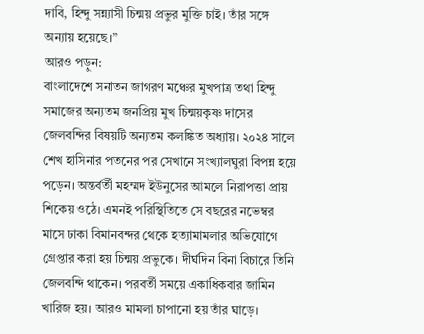দাবি, হিন্দু সন্ন্যাসী চিন্ময় প্রভুর মুক্তি চাই। তাঁর সঙ্গে অন্যায় হয়েছে।”
আরও পড়ুন:
বাংলাদেশে সনাতন জাগরণ মঞ্চের মুখপাত্র তথা হিন্দু সমাজের অন্যতম জনপ্রিয় মুখ চিন্ময়কৃষ্ণ দাসের জেলবন্দির বিষয়টি অন্যতম কলঙ্কিত অধ্যায়। ২০২৪ সালে শেখ হাসিনার পতনের পর সেখানে সংখ্যালঘুরা বিপন্ন হয়ে পড়েন। অন্তর্বর্তী মহম্মদ ইউনুসের আমলে নিরাপত্তা প্রায় শিকেয় ওঠে। এমনই পরিস্থিতিতে সে বছরের নভেম্বর মাসে ঢাকা বিমানবন্দর থেকে হত্যামামলার অভিযোগে গ্রেপ্তার করা হয় চিন্ময় প্রভুকে। দীর্ঘদিন বিনা বিচারে তিনি জেলবন্দি থাকেন। পরবর্তী সময়ে একাধিকবার জামিন খারিজ হয়। আরও মামলা চাপানো হয় তাঁর ঘাড়ে।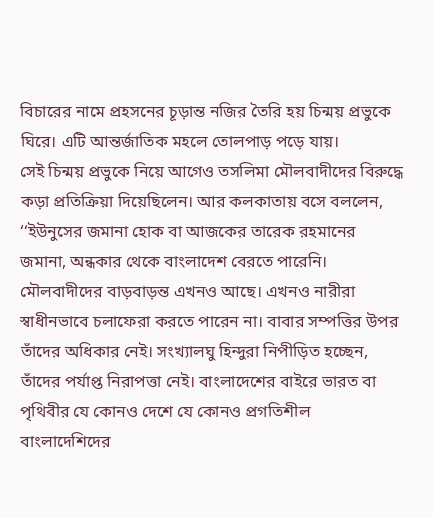বিচারের নামে প্রহসনের চূড়ান্ত নজির তৈরি হয় চিন্ময় প্রভুকে ঘিরে। এটি আন্তর্জাতিক মহলে তোলপাড় পড়ে যায়।
সেই চিন্ময় প্রভুকে নিয়ে আগেও তসলিমা মৌলবাদীদের বিরুদ্ধে কড়া প্রতিক্রিয়া দিয়েছিলেন। আর কলকাতায় বসে বললেন, ‘‘ইউনুসের জমানা হোক বা আজকের তারেক রহমানের জমানা, অন্ধকার থেকে বাংলাদেশ বেরতে পারেনি। মৌলবাদীদের বাড়বাড়ন্ত এখনও আছে। এখনও নারীরা স্বাধীনভাবে চলাফেরা করতে পারেন না। বাবার সম্পত্তির উপর তাঁদের অধিকার নেই। সংখ্যালঘু হিন্দুরা নিপীড়িত হচ্ছেন, তাঁদের পর্যাপ্ত নিরাপত্তা নেই। বাংলাদেশের বাইরে ভারত বা পৃথিবীর যে কোনও দেশে যে কোনও প্রগতিশীল বাংলাদেশিদের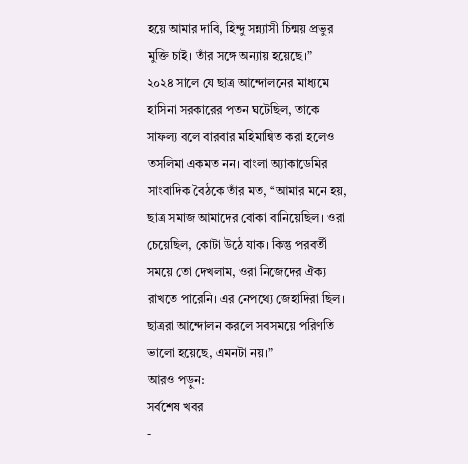হয়ে আমার দাবি, হিন্দু সন্ন্যাসী চিন্ময় প্রভুর মুক্তি চাই। তাঁর সঙ্গে অন্যায় হয়েছে।”
২০২৪ সালে যে ছাত্র আন্দোলনের মাধ্যমে হাসিনা সরকারের পতন ঘটেছিল, তাকে সাফল্য বলে বারবার মহিমান্বিত করা হলেও তসলিমা একমত নন। বাংলা অ্যাকাডেমির সাংবাদিক বৈঠকে তাঁর মত, ‘‘আমার মনে হয়, ছাত্র সমাজ আমাদের বোকা বানিয়েছিল। ওরা চেয়েছিল, কোটা উঠে যাক। কিন্তু পরবর্তী সময়ে তো দেখলাম, ওরা নিজেদের ঐক্য রাখতে পারেনি। এর নেপথ্যে জেহাদিরা ছিল। ছাত্ররা আন্দোলন করলে সবসময়ে পরিণতি ভালো হয়েছে, এমনটা নয়।”
আরও পড়ুন:
সর্বশেষ খবর
-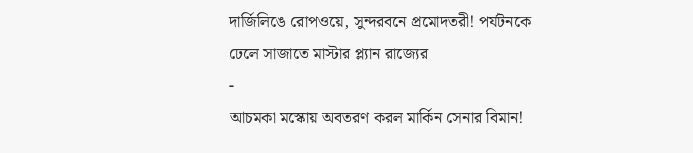দার্জিলিঙে রোপওয়ে, সুন্দরবনে প্রমোদতরী! পর্যটনকে ঢেলে সাজাতে মাস্টার প্ল্যান রাজ্যের
-
আচমকা মস্কোয় অবতরণ করল মার্কিন সেনার বিমান!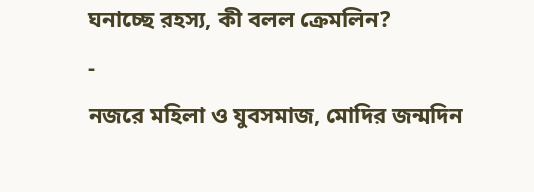ঘনাচ্ছে রহস্য, কী বলল ক্রেমলিন?
-
নজরে মহিলা ও যুবসমাজ, মোদির জন্মদিন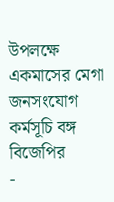উপলক্ষে একমাসের মেগা জনসংযোগ কর্মসূচি বঙ্গ বিজেপির
-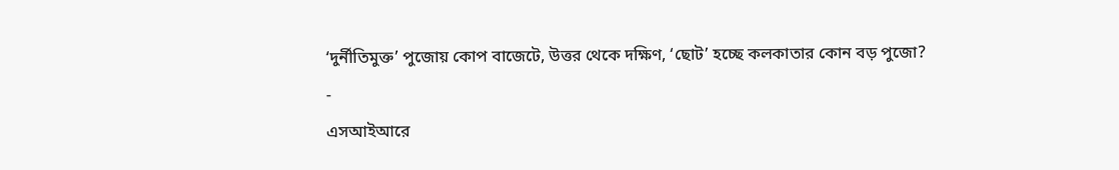‘দুর্নীতিমুক্ত’ পুজোয় কোপ বাজেটে, উত্তর থেকে দক্ষিণ, ‘ছোট’ হচ্ছে কলকাতার কোন বড় পুজো?
-
এসআইআরে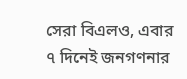সেরা বিএলও, এবার ৭ দিনেই জনগণনার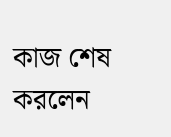কাজ শেষ করলেন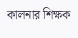কালনার শিক্ষক